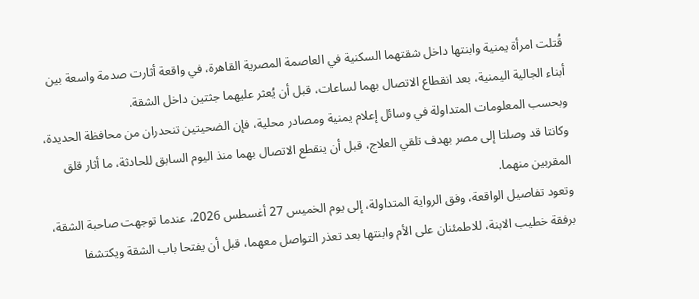قُتلت امرأة يمنية وابنتها داخل شقتهما السكنية في العاصمة المصرية القاهرة، في واقعة أثارت صدمة واسعة بين أبناء الجالية اليمنية، بعد انقطاع الاتصال بهما لساعات، قبل أن يُعثر عليهما جثتين داخل الشقة.
وبحسب المعلومات المتداولة في وسائل إعلام يمنية ومصادر محلية، فإن الضحيتين تنحدران من محافظة الحديدة، وكانتا قد وصلتا إلى مصر بهدف تلقي العلاج، قبل أن ينقطع الاتصال بهما منذ اليوم السابق للحادثة، ما أثار قلق المقربين منهما.
وتعود تفاصيل الواقعة، وفق الرواية المتداولة، إلى يوم الخميس 27 أغسطس 2026، عندما توجهت صاحبة الشقة، برفقة خطيب الابنة، للاطمئنان على الأم وابنتها بعد تعذر التواصل معهما، قبل أن يفتحا باب الشقة ويكتشفا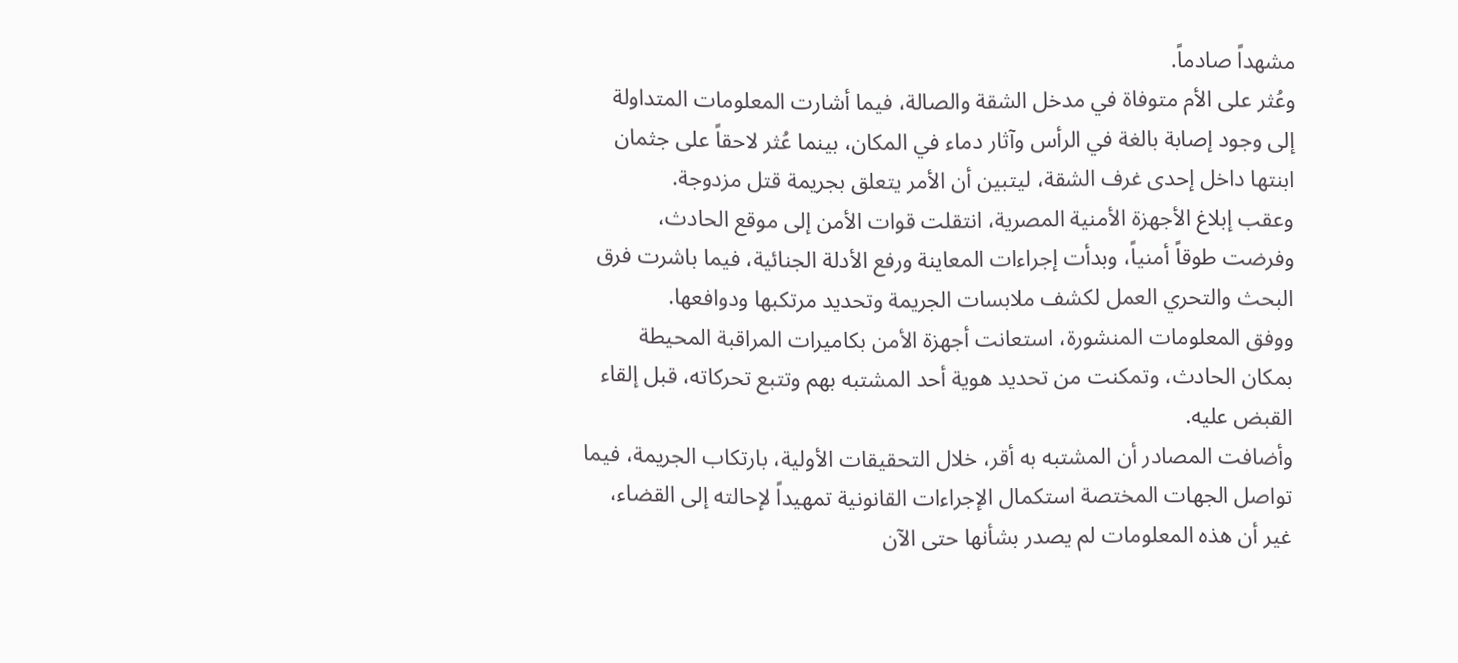مشهداً صادماً.
وعُثر على الأم متوفاة في مدخل الشقة والصالة، فيما أشارت المعلومات المتداولة إلى وجود إصابة بالغة في الرأس وآثار دماء في المكان، بينما عُثر لاحقاً على جثمان ابنتها داخل إحدى غرف الشقة، ليتبين أن الأمر يتعلق بجريمة قتل مزدوجة.
وعقب إبلاغ الأجهزة الأمنية المصرية، انتقلت قوات الأمن إلى موقع الحادث، وفرضت طوقاً أمنياً، وبدأت إجراءات المعاينة ورفع الأدلة الجنائية، فيما باشرت فرق البحث والتحري العمل لكشف ملابسات الجريمة وتحديد مرتكبها ودوافعها.
ووفق المعلومات المنشورة، استعانت أجهزة الأمن بكاميرات المراقبة المحيطة بمكان الحادث، وتمكنت من تحديد هوية أحد المشتبه بهم وتتبع تحركاته، قبل إلقاء القبض عليه.
وأضافت المصادر أن المشتبه به أقر، خلال التحقيقات الأولية، بارتكاب الجريمة، فيما تواصل الجهات المختصة استكمال الإجراءات القانونية تمهيداً لإحالته إلى القضاء، غير أن هذه المعلومات لم يصدر بشأنها حتى الآن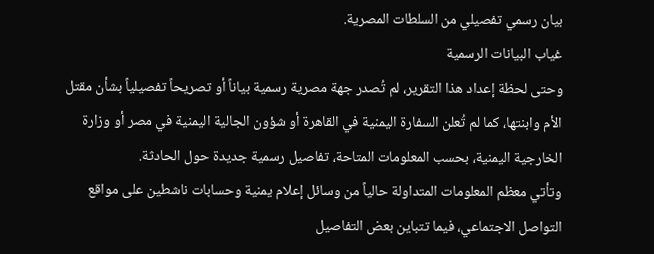بيان رسمي تفصيلي من السلطات المصرية.
غياب البيانات الرسمية
وحتى لحظة إعداد هذا التقرير، لم تُصدر جهة مصرية رسمية بياناً أو تصريحاً تفصيلياً بشأن مقتل الأم وابنتها، كما لم تُعلن السفارة اليمنية في القاهرة أو شؤون الجالية اليمنية في مصر أو وزارة الخارجية اليمنية، بحسب المعلومات المتاحة، تفاصيل رسمية جديدة حول الحادثة.
وتأتي معظم المعلومات المتداولة حالياً من وسائل إعلام يمنية وحسابات ناشطين على مواقع التواصل الاجتماعي، فيما تتباين بعض التفاصيل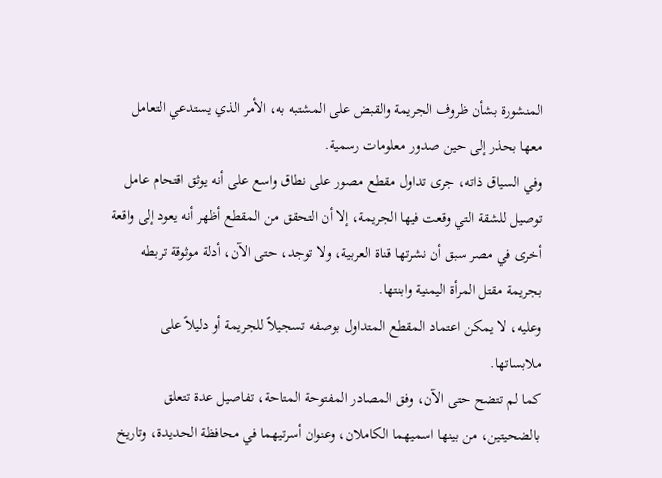المنشورة بشأن ظروف الجريمة والقبض على المشتبه به، الأمر الذي يستدعي التعامل معها بحذر إلى حين صدور معلومات رسمية.
وفي السياق ذاته، جرى تداول مقطع مصور على نطاق واسع على أنه يوثق اقتحام عامل توصيل للشقة التي وقعت فيها الجريمة، إلا أن التحقق من المقطع أظهر أنه يعود إلى واقعة أخرى في مصر سبق أن نشرتها قناة العربية، ولا توجد، حتى الآن، أدلة موثوقة تربطه بجريمة مقتل المرأة اليمنية وابنتها.
وعليه، لا يمكن اعتماد المقطع المتداول بوصفه تسجيلاً للجريمة أو دليلاً على ملابساتها.
كما لم تتضح حتى الآن، وفق المصادر المفتوحة المتاحة، تفاصيل عدة تتعلق بالضحيتين، من بينها اسميهما الكاملان، وعنوان أسرتيهما في محافظة الحديدة، وتاريخ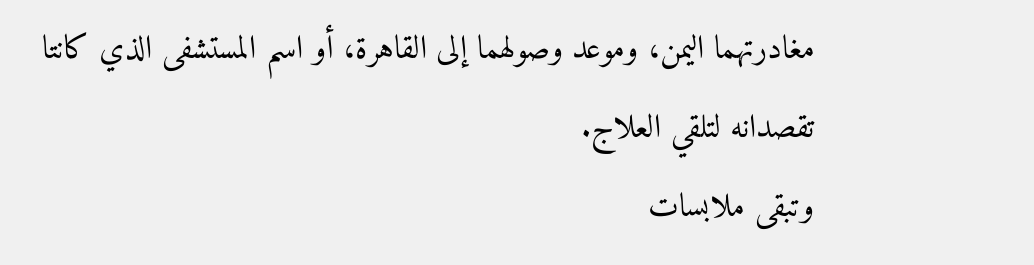مغادرتهما اليمن، وموعد وصولهما إلى القاهرة، أو اسم المستشفى الذي كانتا تقصدانه لتلقي العلاج.
وتبقى ملابسات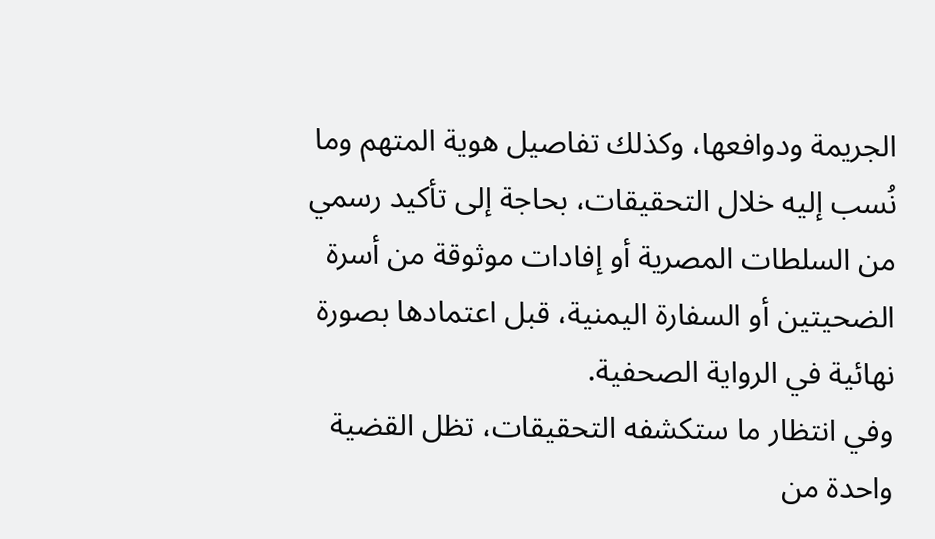الجريمة ودوافعها، وكذلك تفاصيل هوية المتهم وما نُسب إليه خلال التحقيقات، بحاجة إلى تأكيد رسمي من السلطات المصرية أو إفادات موثوقة من أسرة الضحيتين أو السفارة اليمنية، قبل اعتمادها بصورة نهائية في الرواية الصحفية.
وفي انتظار ما ستكشفه التحقيقات، تظل القضية واحدة من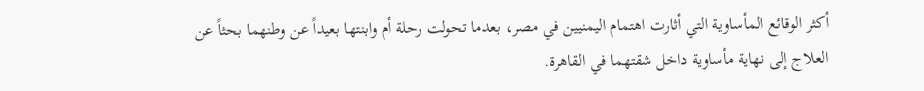أكثر الوقائع المأساوية التي أثارت اهتمام اليمنيين في مصر، بعدما تحولت رحلة أم وابنتها بعيداً عن وطنهما بحثاً عن العلاج إلى نهاية مأساوية داخل شقتهما في القاهرة.